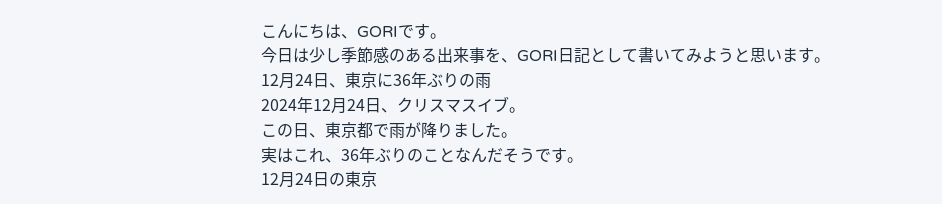こんにちは、GORIです。
今日は少し季節感のある出来事を、GORI日記として書いてみようと思います。
12月24日、東京に36年ぶりの雨
2024年12月24日、クリスマスイブ。
この日、東京都で雨が降りました。
実はこれ、36年ぶりのことなんだそうです。
12月24日の東京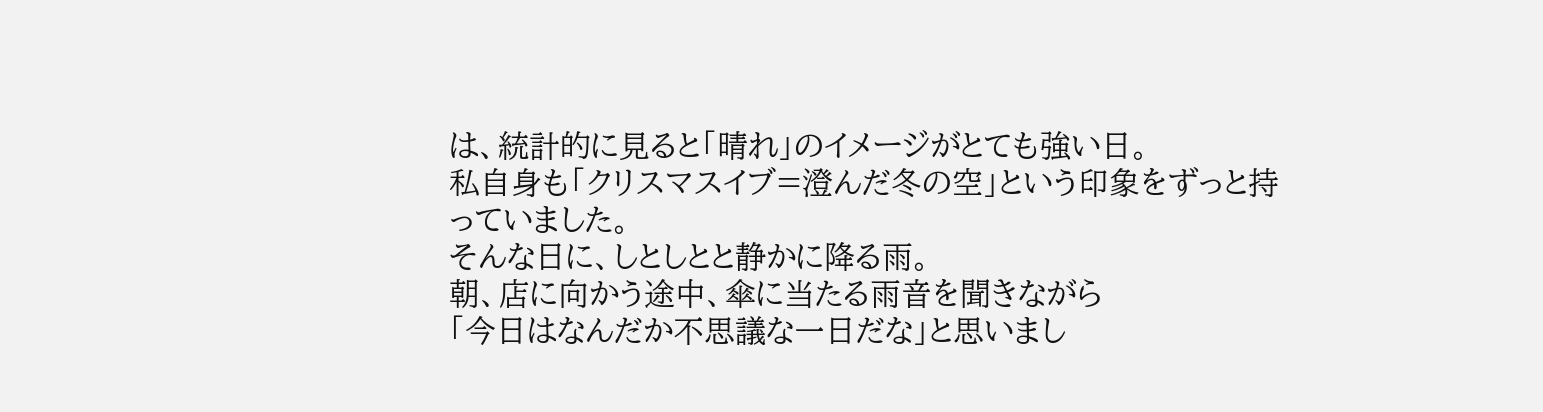は、統計的に見ると「晴れ」のイメージがとても強い日。
私自身も「クリスマスイブ=澄んだ冬の空」という印象をずっと持っていました。
そんな日に、しとしとと静かに降る雨。
朝、店に向かう途中、傘に当たる雨音を聞きながら
「今日はなんだか不思議な一日だな」と思いまし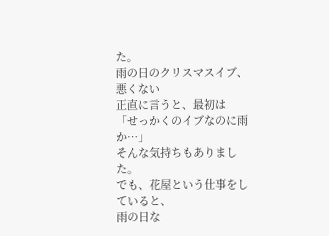た。
雨の日のクリスマスイブ、悪くない
正直に言うと、最初は
「せっかくのイブなのに雨か…」
そんな気持ちもありました。
でも、花屋という仕事をしていると、
雨の日な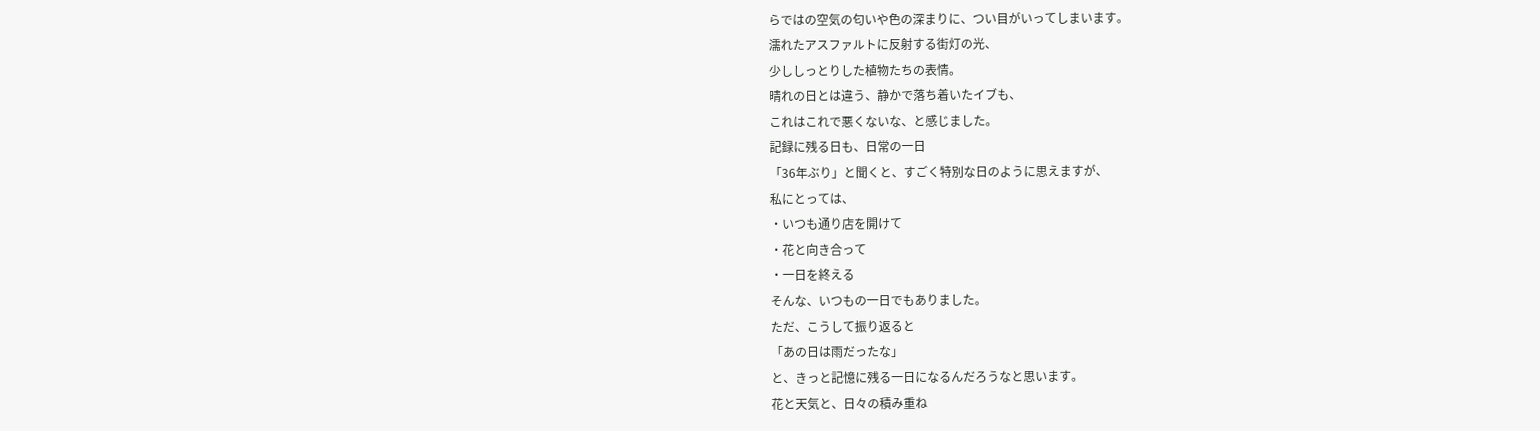らではの空気の匂いや色の深まりに、つい目がいってしまいます。
濡れたアスファルトに反射する街灯の光、
少ししっとりした植物たちの表情。
晴れの日とは違う、静かで落ち着いたイブも、
これはこれで悪くないな、と感じました。
記録に残る日も、日常の一日
「36年ぶり」と聞くと、すごく特別な日のように思えますが、
私にとっては、
・いつも通り店を開けて
・花と向き合って
・一日を終える
そんな、いつもの一日でもありました。
ただ、こうして振り返ると
「あの日は雨だったな」
と、きっと記憶に残る一日になるんだろうなと思います。
花と天気と、日々の積み重ね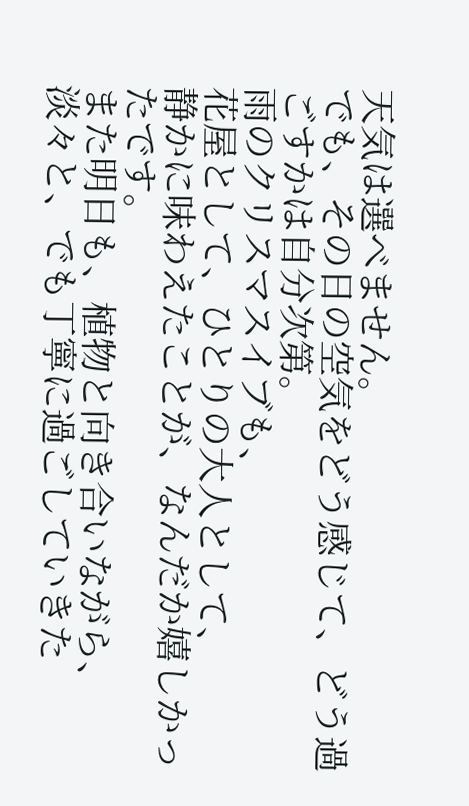天気は選べません。
でも、その日の空気をどう感じて、どう過ごすかは自分次第。
雨のクリスマスイブも、
花屋として、ひとりの大人として、
静かに味わえたことが、なんだか嬉しかったです。
また明日も、植物と向き合いながら、
淡々と、でも丁寧に過ごしていきた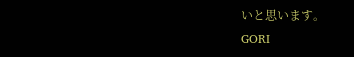いと思います。
GORI